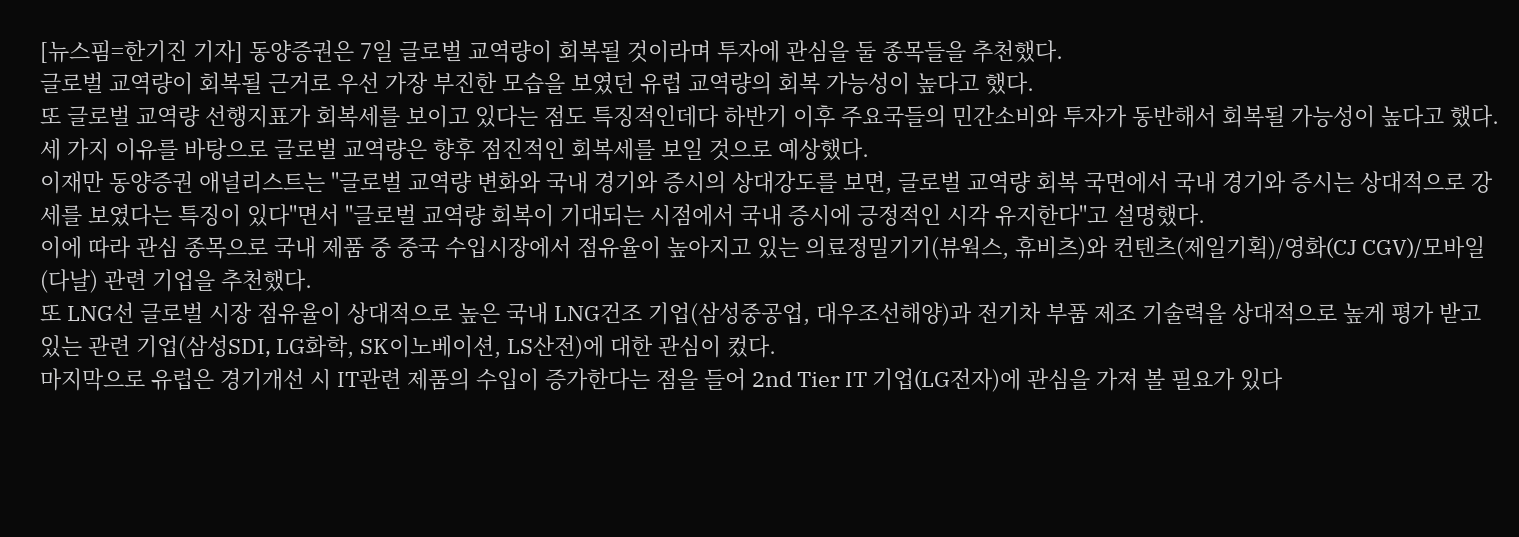[뉴스핌=한기진 기자] 동양증권은 7일 글로벌 교역량이 회복될 것이라며 투자에 관심을 둘 종목들을 추천했다.
글로벌 교역량이 회복될 근거로 우선 가장 부진한 모습을 보였던 유럽 교역량의 회복 가능성이 높다고 했다.
또 글로벌 교역량 선행지표가 회복세를 보이고 있다는 점도 특징적인데다 하반기 이후 주요국들의 민간소비와 투자가 동반해서 회복될 가능성이 높다고 했다.
세 가지 이유를 바탕으로 글로벌 교역량은 향후 점진적인 회복세를 보일 것으로 예상했다.
이재만 동양증권 애널리스트는 "글로벌 교역량 변화와 국내 경기와 증시의 상대강도를 보면, 글로벌 교역량 회복 국면에서 국내 경기와 증시는 상대적으로 강세를 보였다는 특징이 있다"면서 "글로벌 교역량 회복이 기대되는 시점에서 국내 증시에 긍정적인 시각 유지한다"고 설명했다.
이에 따라 관심 종목으로 국내 제품 중 중국 수입시장에서 점유율이 높아지고 있는 의료정밀기기(뷰웍스, 휴비츠)와 컨텐츠(제일기획)/영화(CJ CGV)/모바일(다날) 관련 기업을 추천했다.
또 LNG선 글로벌 시장 점유율이 상대적으로 높은 국내 LNG건조 기업(삼성중공업, 대우조선해양)과 전기차 부품 제조 기술력을 상대적으로 높게 평가 받고 있는 관련 기업(삼성SDI, LG화학, SK이노베이션, LS산전)에 대한 관심이 컸다.
마지막으로 유럽은 경기개선 시 IT관련 제품의 수입이 증가한다는 점을 들어 2nd Tier IT 기업(LG전자)에 관심을 가져 볼 필요가 있다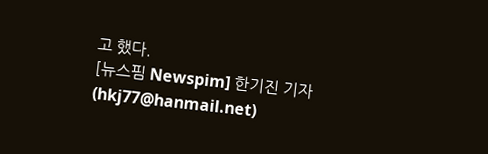고 했다.
[뉴스핌 Newspim] 한기진 기자 (hkj77@hanmail.net)